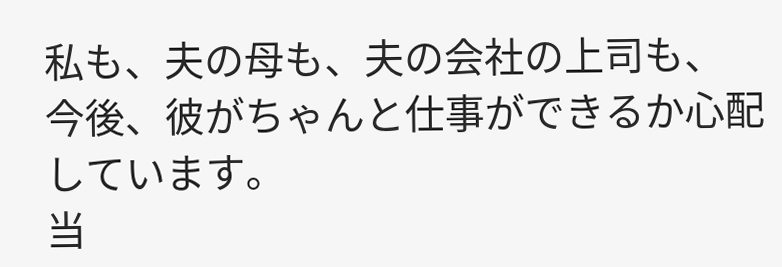私も、夫の母も、夫の会社の上司も、
今後、彼がちゃんと仕事ができるか心配しています。
当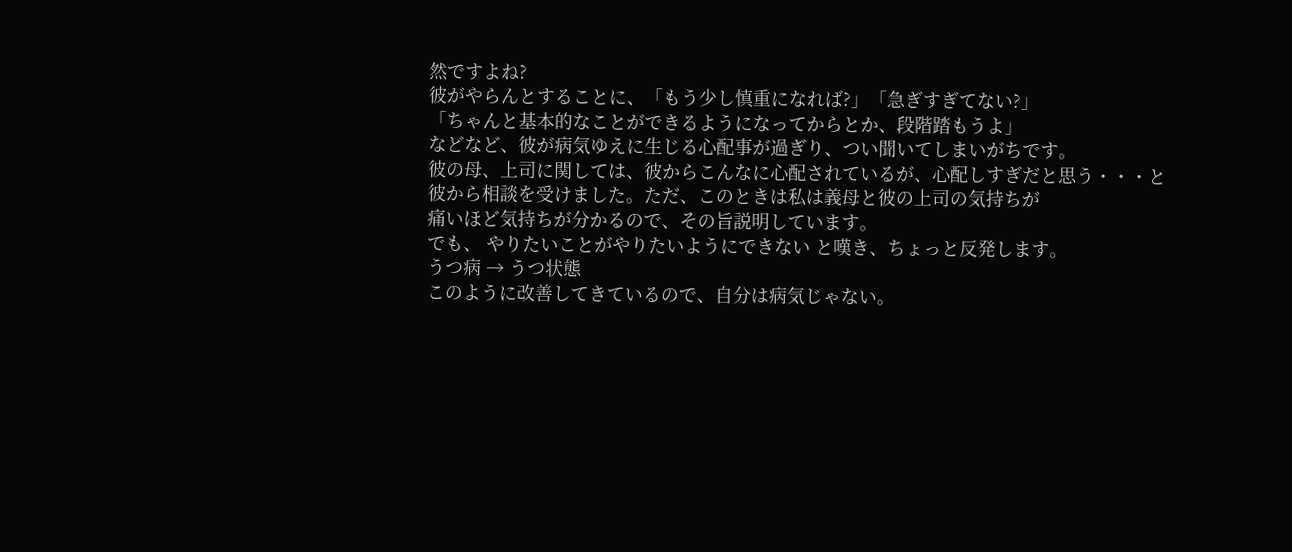然ですよね?
彼がやらんとすることに、「もう少し慎重になれば?」「急ぎすぎてない?」
「ちゃんと基本的なことができるようになってからとか、段階踏もうよ」
などなど、彼が病気ゆえに生じる心配事が過ぎり、つい聞いてしまいがちです。
彼の母、上司に関しては、彼からこんなに心配されているが、心配しすぎだと思う・・・と
彼から相談を受けました。ただ、このときは私は義母と彼の上司の気持ちが
痛いほど気持ちが分かるので、その旨説明しています。
でも、 やりたいことがやりたいようにできない と嘆き、ちょっと反発します。
うつ病 → うつ状態
このように改善してきているので、自分は病気じゃない。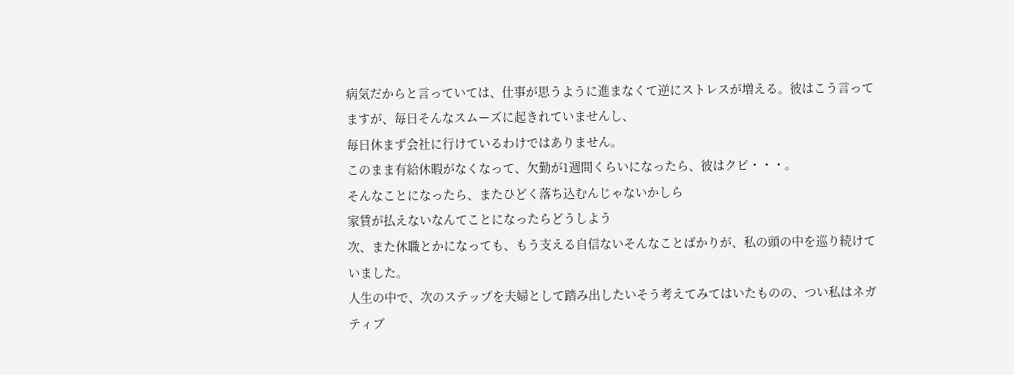病気だからと言っていては、仕事が思うように進まなくて逆にストレスが増える。彼はこう言ってますが、毎日そんなスムーズに起きれていませんし、
毎日休まず会社に行けているわけではありません。
このまま有給休暇がなくなって、欠勤が1週間くらいになったら、彼はクビ・・・。
そんなことになったら、またひどく落ち込むんじゃないかしら
家賃が払えないなんてことになったらどうしよう
次、また休職とかになっても、もう支える自信ないそんなことばかりが、私の頭の中を巡り続けていました。
人生の中で、次のステップを夫婦として踏み出したいそう考えてみてはいたものの、つい私はネガティブ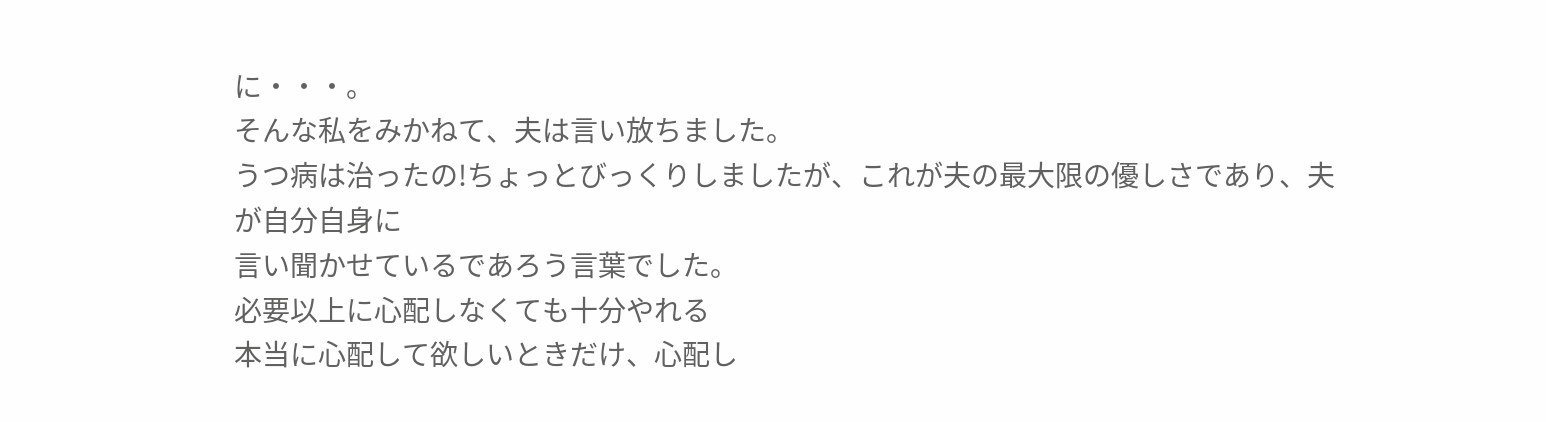に・・・。
そんな私をみかねて、夫は言い放ちました。
うつ病は治ったの!ちょっとびっくりしましたが、これが夫の最大限の優しさであり、夫が自分自身に
言い聞かせているであろう言葉でした。
必要以上に心配しなくても十分やれる
本当に心配して欲しいときだけ、心配し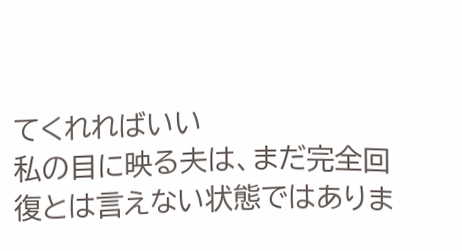てくれればいい
私の目に映る夫は、まだ完全回復とは言えない状態ではありま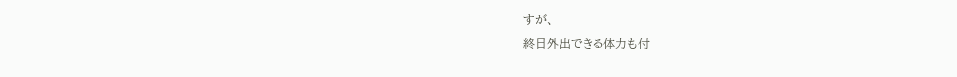すが、
終日外出できる体力も付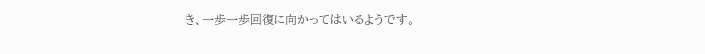き、一歩一歩回復に向かってはいるようです。